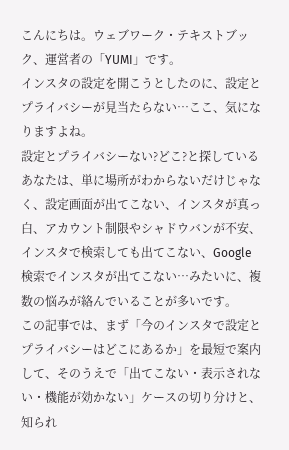こんにちは。ウェブワーク・テキストブック、運営者の「YUMI」です。
インスタの設定を開こうとしたのに、設定とプライバシーが見当たらない…ここ、気になりますよね。
設定とプライバシーない?どこ?と探しているあなたは、単に場所がわからないだけじゃなく、設定画面が出てこない、インスタが真っ白、アカウント制限やシャドウバンが不安、インスタで検索しても出てこない、Google検索でインスタが出てこない…みたいに、複数の悩みが絡んでいることが多いです。
この記事では、まず「今のインスタで設定とプライバシーはどこにあるか」を最短で案内して、そのうえで「出てこない・表示されない・機能が効かない」ケースの切り分けと、知られ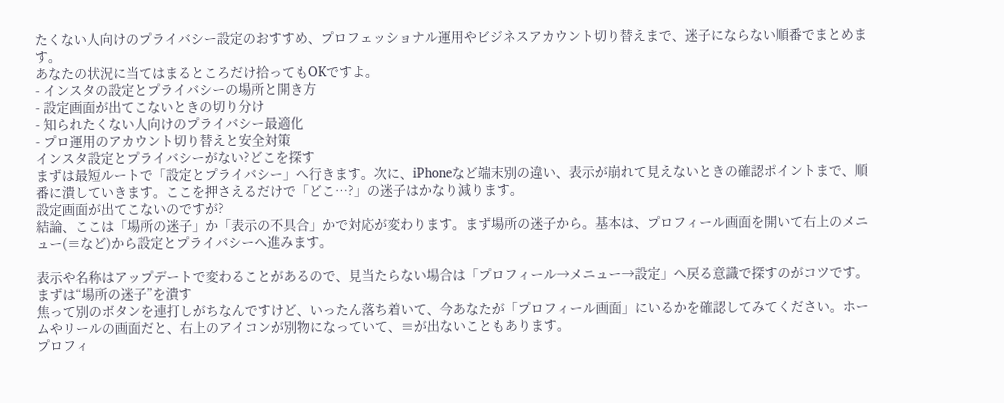たくない人向けのプライバシー設定のおすすめ、プロフェッショナル運用やビジネスアカウント切り替えまで、迷子にならない順番でまとめます。
あなたの状況に当てはまるところだけ拾ってもOKですよ。
- インスタの設定とプライバシーの場所と開き方
- 設定画面が出てこないときの切り分け
- 知られたくない人向けのプライバシー最適化
- プロ運用のアカウント切り替えと安全対策
インスタ設定とプライバシーがない?どこを探す
まずは最短ルートで「設定とプライバシー」へ行きます。次に、iPhoneなど端末別の違い、表示が崩れて見えないときの確認ポイントまで、順番に潰していきます。ここを押さえるだけで「どこ…?」の迷子はかなり減ります。
設定画面が出てこないのですが?
結論、ここは「場所の迷子」か「表示の不具合」かで対応が変わります。まず場所の迷子から。基本は、プロフィール画面を開いて右上のメニュー(≡など)から設定とプライバシーへ進みます。

表示や名称はアップデートで変わることがあるので、見当たらない場合は「プロフィール→メニュー→設定」へ戻る意識で探すのがコツです。
まずは“場所の迷子”を潰す
焦って別のボタンを連打しがちなんですけど、いったん落ち着いて、今あなたが「プロフィール画面」にいるかを確認してみてください。ホームやリールの画面だと、右上のアイコンが別物になっていて、≡が出ないこともあります。
プロフィ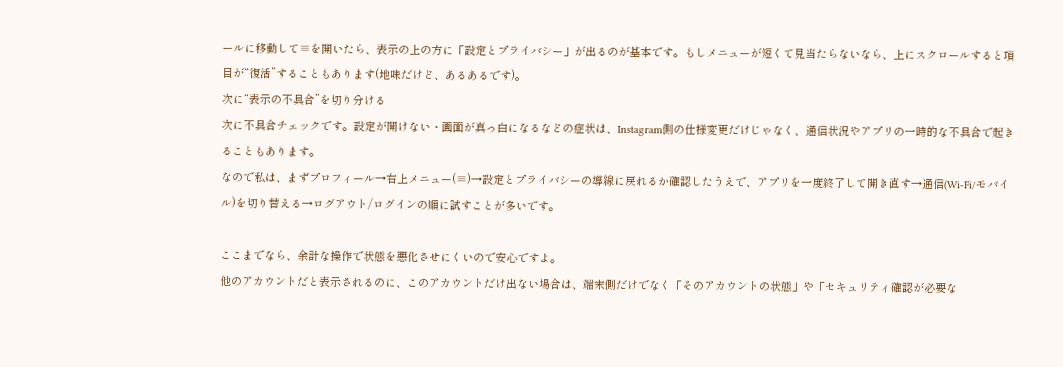ールに移動して≡を開いたら、表示の上の方に「設定とプライバシー」が出るのが基本です。もしメニューが短くて見当たらないなら、上にスクロールすると項目が“復活”することもあります(地味だけど、あるあるです)。
次に“表示の不具合”を切り分ける
次に不具合チェックです。設定が開けない・画面が真っ白になるなどの症状は、Instagram側の仕様変更だけじゃなく、通信状況やアプリの一時的な不具合で起きることもあります。
なので私は、まずプロフィール→右上メニュー(≡)→設定とプライバシーの導線に戻れるか確認したうえで、アプリを一度終了して開き直す→通信(Wi-Fi/モバイル)を切り替える→ログアウト/ログインの順に試すことが多いです。

ここまでなら、余計な操作で状態を悪化させにくいので安心ですよ。
他のアカウントだと表示されるのに、このアカウントだけ出ない場合は、端末側だけでなく「そのアカウントの状態」や「セキュリティ確認が必要な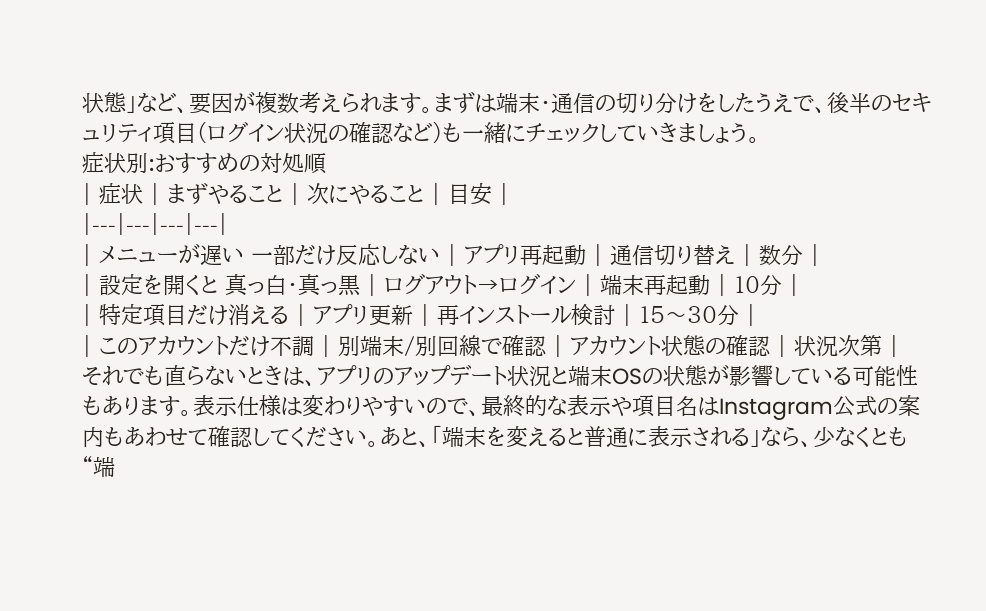状態」など、要因が複数考えられます。まずは端末・通信の切り分けをしたうえで、後半のセキュリティ項目(ログイン状況の確認など)も一緒にチェックしていきましょう。
症状別:おすすめの対処順
| 症状 | まずやること | 次にやること | 目安 |
|---|---|---|---|
| メニューが遅い 一部だけ反応しない | アプリ再起動 | 通信切り替え | 数分 |
| 設定を開くと 真っ白・真っ黒 | ログアウト→ログイン | 端末再起動 | 10分 |
| 特定項目だけ消える | アプリ更新 | 再インストール検討 | 15〜30分 |
| このアカウントだけ不調 | 別端末/別回線で確認 | アカウント状態の確認 | 状況次第 |
それでも直らないときは、アプリのアップデート状況と端末OSの状態が影響している可能性もあります。表示仕様は変わりやすいので、最終的な表示や項目名はInstagram公式の案内もあわせて確認してください。あと、「端末を変えると普通に表示される」なら、少なくとも“端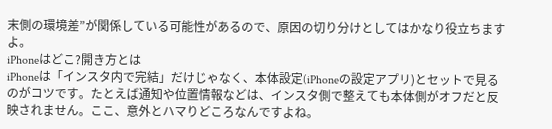末側の環境差”が関係している可能性があるので、原因の切り分けとしてはかなり役立ちますよ。
iPhoneはどこ?開き方とは
iPhoneは「インスタ内で完結」だけじゃなく、本体設定(iPhoneの設定アプリ)とセットで見るのがコツです。たとえば通知や位置情報などは、インスタ側で整えても本体側がオフだと反映されません。ここ、意外とハマりどころなんですよね。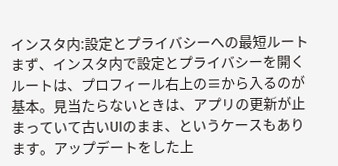インスタ内:設定とプライバシーへの最短ルート
まず、インスタ内で設定とプライバシーを開くルートは、プロフィール右上の≡から入るのが基本。見当たらないときは、アプリの更新が止まっていて古いUIのまま、というケースもあります。アップデートをした上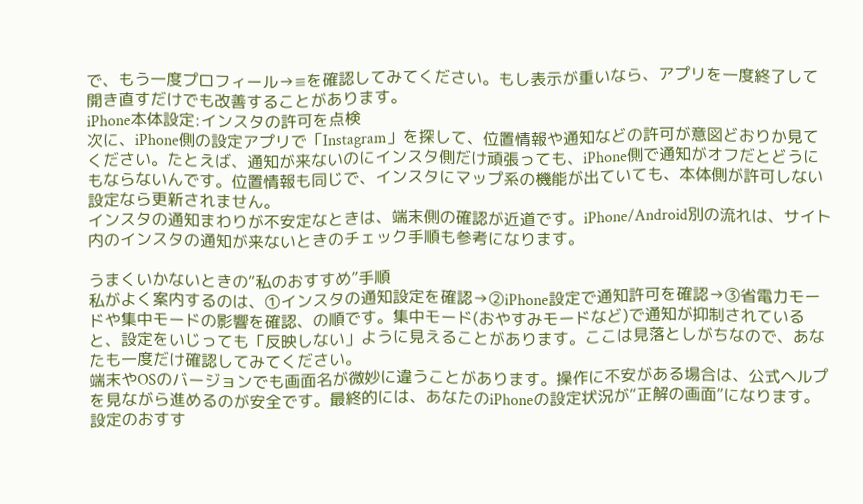で、もう一度プロフィール→≡を確認してみてください。もし表示が重いなら、アプリを一度終了して開き直すだけでも改善することがあります。
iPhone本体設定:インスタの許可を点検
次に、iPhone側の設定アプリで「Instagram」を探して、位置情報や通知などの許可が意図どおりか見てください。たとえば、通知が来ないのにインスタ側だけ頑張っても、iPhone側で通知がオフだとどうにもならないんです。位置情報も同じで、インスタにマップ系の機能が出ていても、本体側が許可しない設定なら更新されません。
インスタの通知まわりが不安定なときは、端末側の確認が近道です。iPhone/Android別の流れは、サイト内のインスタの通知が来ないときのチェック手順も参考になります。

うまくいかないときの“私のおすすめ”手順
私がよく案内するのは、①インスタの通知設定を確認→②iPhone設定で通知許可を確認→③省電力モードや集中モードの影響を確認、の順です。集中モード(おやすみモードなど)で通知が抑制されていると、設定をいじっても「反映しない」ように見えることがあります。ここは見落としがちなので、あなたも一度だけ確認してみてください。
端末やOSのバージョンでも画面名が微妙に違うことがあります。操作に不安がある場合は、公式ヘルプを見ながら進めるのが安全です。最終的には、あなたのiPhoneの設定状況が“正解の画面”になります。
設定のおすす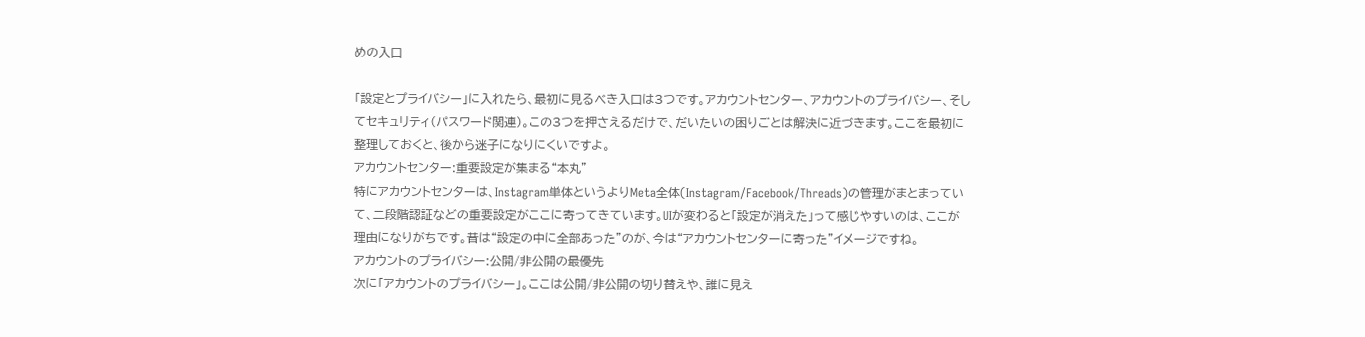めの入口

「設定とプライバシー」に入れたら、最初に見るべき入口は3つです。アカウントセンター、アカウントのプライバシー、そしてセキュリティ(パスワード関連)。この3つを押さえるだけで、だいたいの困りごとは解決に近づきます。ここを最初に整理しておくと、後から迷子になりにくいですよ。
アカウントセンター:重要設定が集まる“本丸”
特にアカウントセンターは、Instagram単体というよりMeta全体(Instagram/Facebook/Threads)の管理がまとまっていて、二段階認証などの重要設定がここに寄ってきています。UIが変わると「設定が消えた」って感じやすいのは、ここが理由になりがちです。昔は“設定の中に全部あった”のが、今は“アカウントセンターに寄った”イメージですね。
アカウントのプライバシー:公開/非公開の最優先
次に「アカウントのプライバシー」。ここは公開/非公開の切り替えや、誰に見え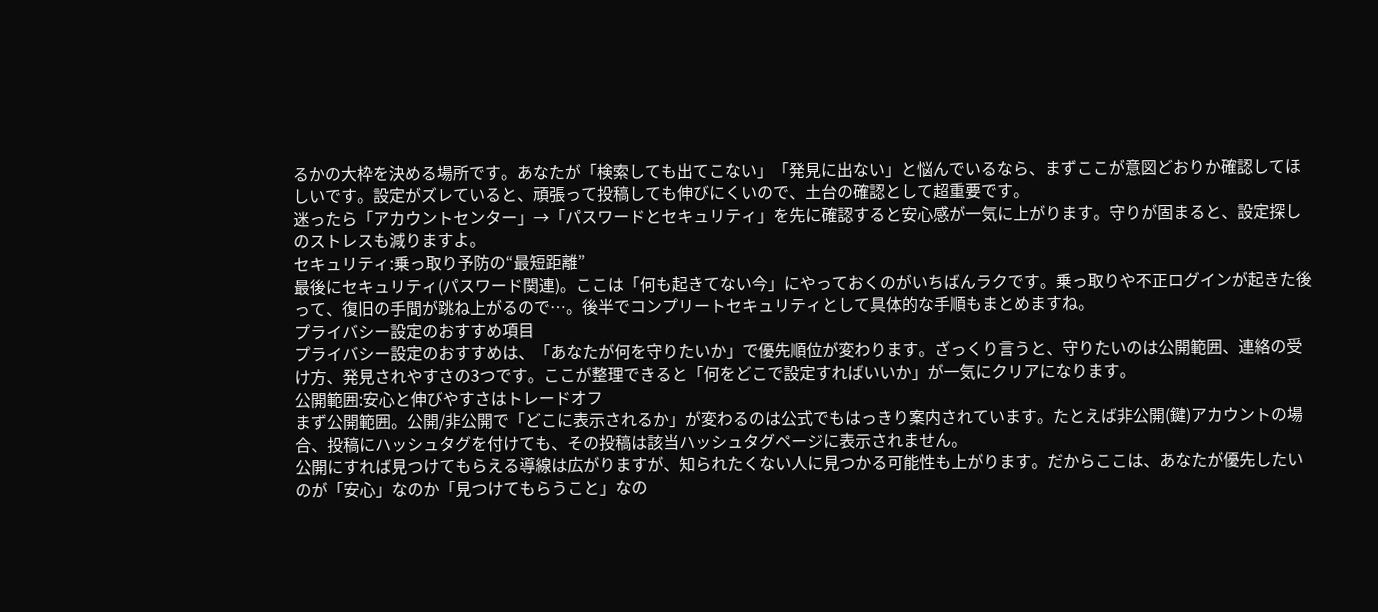るかの大枠を決める場所です。あなたが「検索しても出てこない」「発見に出ない」と悩んでいるなら、まずここが意図どおりか確認してほしいです。設定がズレていると、頑張って投稿しても伸びにくいので、土台の確認として超重要です。
迷ったら「アカウントセンター」→「パスワードとセキュリティ」を先に確認すると安心感が一気に上がります。守りが固まると、設定探しのストレスも減りますよ。
セキュリティ:乗っ取り予防の“最短距離”
最後にセキュリティ(パスワード関連)。ここは「何も起きてない今」にやっておくのがいちばんラクです。乗っ取りや不正ログインが起きた後って、復旧の手間が跳ね上がるので…。後半でコンプリートセキュリティとして具体的な手順もまとめますね。
プライバシー設定のおすすめ項目
プライバシー設定のおすすめは、「あなたが何を守りたいか」で優先順位が変わります。ざっくり言うと、守りたいのは公開範囲、連絡の受け方、発見されやすさの3つです。ここが整理できると「何をどこで設定すればいいか」が一気にクリアになります。
公開範囲:安心と伸びやすさはトレードオフ
まず公開範囲。公開/非公開で「どこに表示されるか」が変わるのは公式でもはっきり案内されています。たとえば非公開(鍵)アカウントの場合、投稿にハッシュタグを付けても、その投稿は該当ハッシュタグページに表示されません。
公開にすれば見つけてもらえる導線は広がりますが、知られたくない人に見つかる可能性も上がります。だからここは、あなたが優先したいのが「安心」なのか「見つけてもらうこと」なの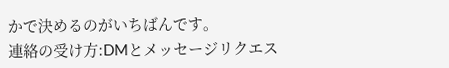かで決めるのがいちばんです。
連絡の受け方:DMとメッセージリクエス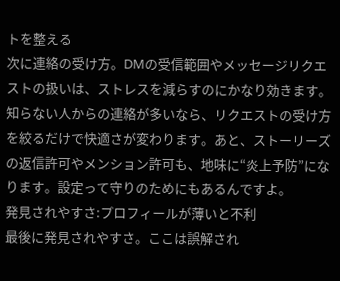トを整える
次に連絡の受け方。DMの受信範囲やメッセージリクエストの扱いは、ストレスを減らすのにかなり効きます。知らない人からの連絡が多いなら、リクエストの受け方を絞るだけで快適さが変わります。あと、ストーリーズの返信許可やメンション許可も、地味に“炎上予防”になります。設定って守りのためにもあるんですよ。
発見されやすさ:プロフィールが薄いと不利
最後に発見されやすさ。ここは誤解され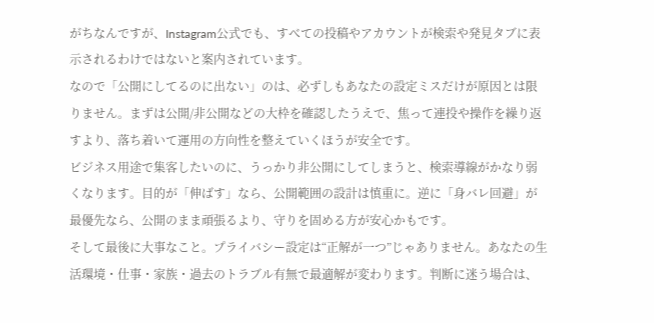がちなんですが、Instagram公式でも、すべての投稿やアカウントが検索や発見タブに表示されるわけではないと案内されています。
なので「公開にしてるのに出ない」のは、必ずしもあなたの設定ミスだけが原因とは限りません。まずは公開/非公開などの大枠を確認したうえで、焦って連投や操作を繰り返すより、落ち着いて運用の方向性を整えていくほうが安全です。
ビジネス用途で集客したいのに、うっかり非公開にしてしまうと、検索導線がかなり弱くなります。目的が「伸ばす」なら、公開範囲の設計は慎重に。逆に「身バレ回避」が最優先なら、公開のまま頑張るより、守りを固める方が安心かもです。
そして最後に大事なこと。プライバシー設定は“正解が一つ”じゃありません。あなたの生活環境・仕事・家族・過去のトラブル有無で最適解が変わります。判断に迷う場合は、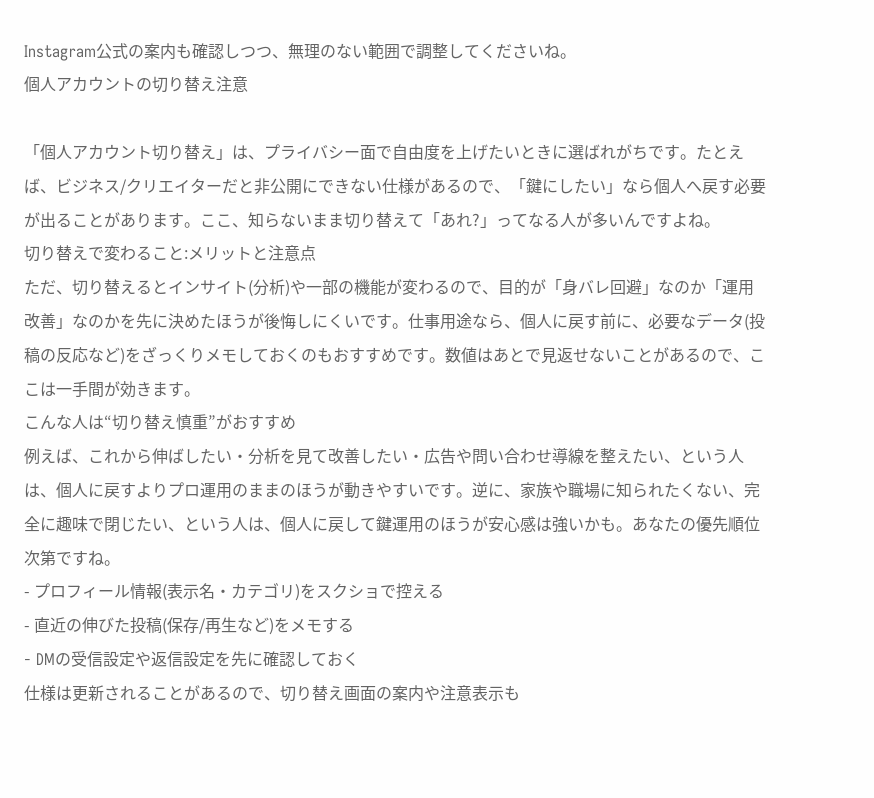Instagram公式の案内も確認しつつ、無理のない範囲で調整してくださいね。
個人アカウントの切り替え注意

「個人アカウント切り替え」は、プライバシー面で自由度を上げたいときに選ばれがちです。たとえば、ビジネス/クリエイターだと非公開にできない仕様があるので、「鍵にしたい」なら個人へ戻す必要が出ることがあります。ここ、知らないまま切り替えて「あれ?」ってなる人が多いんですよね。
切り替えで変わること:メリットと注意点
ただ、切り替えるとインサイト(分析)や一部の機能が変わるので、目的が「身バレ回避」なのか「運用改善」なのかを先に決めたほうが後悔しにくいです。仕事用途なら、個人に戻す前に、必要なデータ(投稿の反応など)をざっくりメモしておくのもおすすめです。数値はあとで見返せないことがあるので、ここは一手間が効きます。
こんな人は“切り替え慎重”がおすすめ
例えば、これから伸ばしたい・分析を見て改善したい・広告や問い合わせ導線を整えたい、という人は、個人に戻すよりプロ運用のままのほうが動きやすいです。逆に、家族や職場に知られたくない、完全に趣味で閉じたい、という人は、個人に戻して鍵運用のほうが安心感は強いかも。あなたの優先順位次第ですね。
- プロフィール情報(表示名・カテゴリ)をスクショで控える
- 直近の伸びた投稿(保存/再生など)をメモする
- DMの受信設定や返信設定を先に確認しておく
仕様は更新されることがあるので、切り替え画面の案内や注意表示も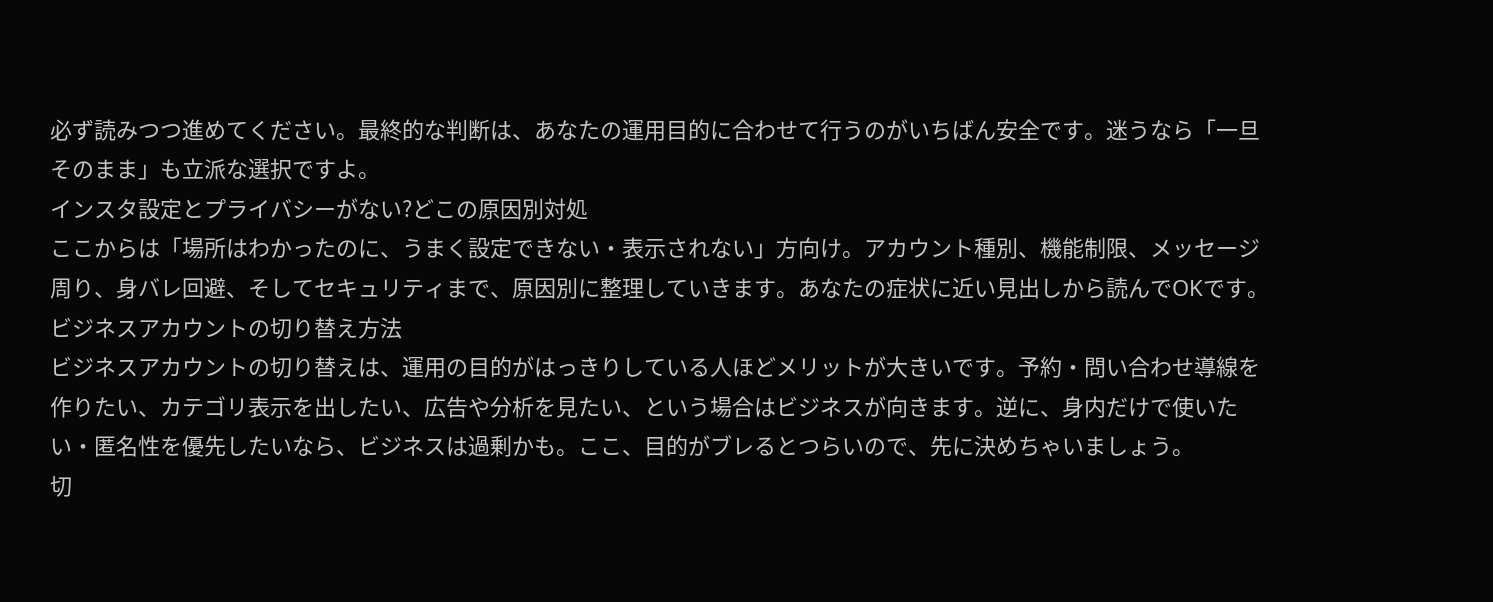必ず読みつつ進めてください。最終的な判断は、あなたの運用目的に合わせて行うのがいちばん安全です。迷うなら「一旦そのまま」も立派な選択ですよ。
インスタ設定とプライバシーがない?どこの原因別対処
ここからは「場所はわかったのに、うまく設定できない・表示されない」方向け。アカウント種別、機能制限、メッセージ周り、身バレ回避、そしてセキュリティまで、原因別に整理していきます。あなたの症状に近い見出しから読んでOKです。
ビジネスアカウントの切り替え方法
ビジネスアカウントの切り替えは、運用の目的がはっきりしている人ほどメリットが大きいです。予約・問い合わせ導線を作りたい、カテゴリ表示を出したい、広告や分析を見たい、という場合はビジネスが向きます。逆に、身内だけで使いたい・匿名性を優先したいなら、ビジネスは過剰かも。ここ、目的がブレるとつらいので、先に決めちゃいましょう。
切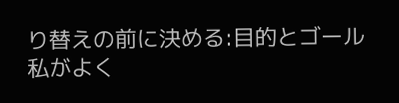り替えの前に決める:目的とゴール
私がよく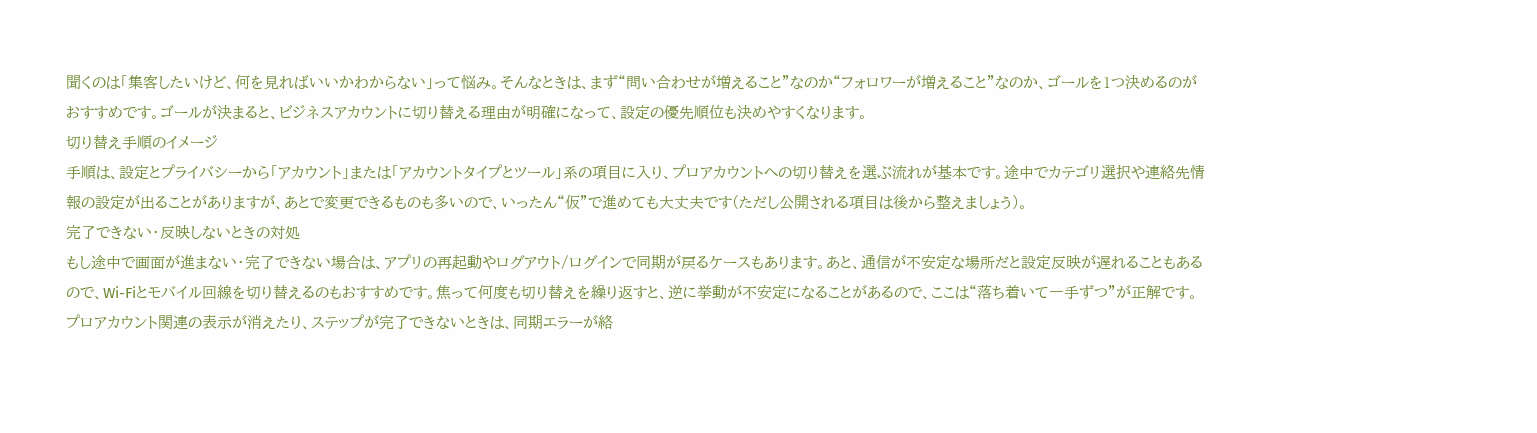聞くのは「集客したいけど、何を見ればいいかわからない」って悩み。そんなときは、まず“問い合わせが増えること”なのか“フォロワーが増えること”なのか、ゴールを1つ決めるのがおすすめです。ゴールが決まると、ビジネスアカウントに切り替える理由が明確になって、設定の優先順位も決めやすくなります。
切り替え手順のイメージ
手順は、設定とプライバシーから「アカウント」または「アカウントタイプとツール」系の項目に入り、プロアカウントへの切り替えを選ぶ流れが基本です。途中でカテゴリ選択や連絡先情報の設定が出ることがありますが、あとで変更できるものも多いので、いったん“仮”で進めても大丈夫です(ただし公開される項目は後から整えましょう)。
完了できない・反映しないときの対処
もし途中で画面が進まない・完了できない場合は、アプリの再起動やログアウト/ログインで同期が戻るケースもあります。あと、通信が不安定な場所だと設定反映が遅れることもあるので、Wi-Fiとモバイル回線を切り替えるのもおすすめです。焦って何度も切り替えを繰り返すと、逆に挙動が不安定になることがあるので、ここは“落ち着いて一手ずつ”が正解です。
プロアカウント関連の表示が消えたり、ステップが完了できないときは、同期エラーが絡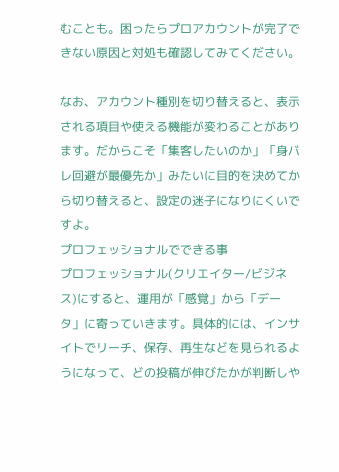むことも。困ったらプロアカウントが完了できない原因と対処も確認してみてください。

なお、アカウント種別を切り替えると、表示される項目や使える機能が変わることがあります。だからこそ「集客したいのか」「身バレ回避が最優先か」みたいに目的を決めてから切り替えると、設定の迷子になりにくいですよ。
プロフェッショナルでできる事
プロフェッショナル(クリエイター/ビジネス)にすると、運用が「感覚」から「データ」に寄っていきます。具体的には、インサイトでリーチ、保存、再生などを見られるようになって、どの投稿が伸びたかが判断しや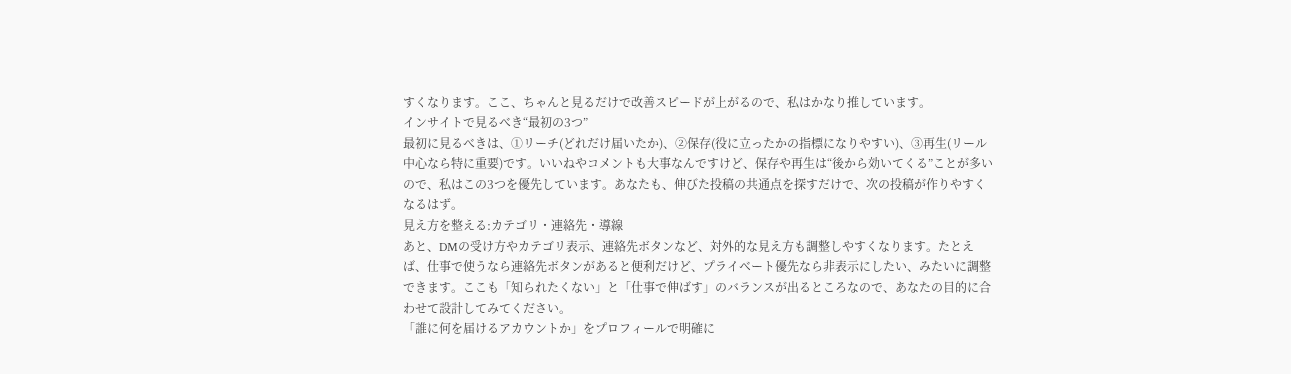すくなります。ここ、ちゃんと見るだけで改善スピードが上がるので、私はかなり推しています。
インサイトで見るべき“最初の3つ”
最初に見るべきは、①リーチ(どれだけ届いたか)、②保存(役に立ったかの指標になりやすい)、③再生(リール中心なら特に重要)です。いいねやコメントも大事なんですけど、保存や再生は“後から効いてくる”ことが多いので、私はこの3つを優先しています。あなたも、伸びた投稿の共通点を探すだけで、次の投稿が作りやすくなるはず。
見え方を整える:カテゴリ・連絡先・導線
あと、DMの受け方やカテゴリ表示、連絡先ボタンなど、対外的な見え方も調整しやすくなります。たとえば、仕事で使うなら連絡先ボタンがあると便利だけど、プライベート優先なら非表示にしたい、みたいに調整できます。ここも「知られたくない」と「仕事で伸ばす」のバランスが出るところなので、あなたの目的に合わせて設計してみてください。
「誰に何を届けるアカウントか」をプロフィールで明確に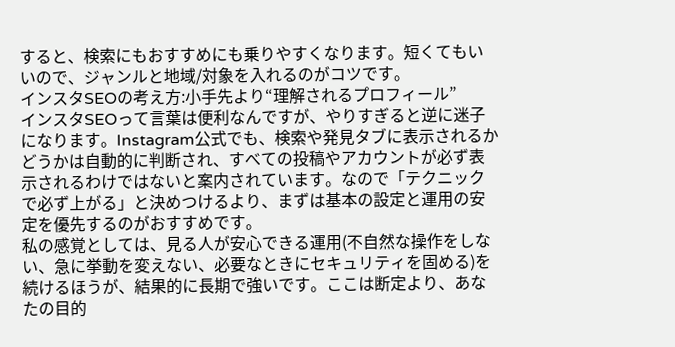すると、検索にもおすすめにも乗りやすくなります。短くてもいいので、ジャンルと地域/対象を入れるのがコツです。
インスタSEOの考え方:小手先より“理解されるプロフィール”
インスタSEOって言葉は便利なんですが、やりすぎると逆に迷子になります。Instagram公式でも、検索や発見タブに表示されるかどうかは自動的に判断され、すべての投稿やアカウントが必ず表示されるわけではないと案内されています。なので「テクニックで必ず上がる」と決めつけるより、まずは基本の設定と運用の安定を優先するのがおすすめです。
私の感覚としては、見る人が安心できる運用(不自然な操作をしない、急に挙動を変えない、必要なときにセキュリティを固める)を続けるほうが、結果的に長期で強いです。ここは断定より、あなたの目的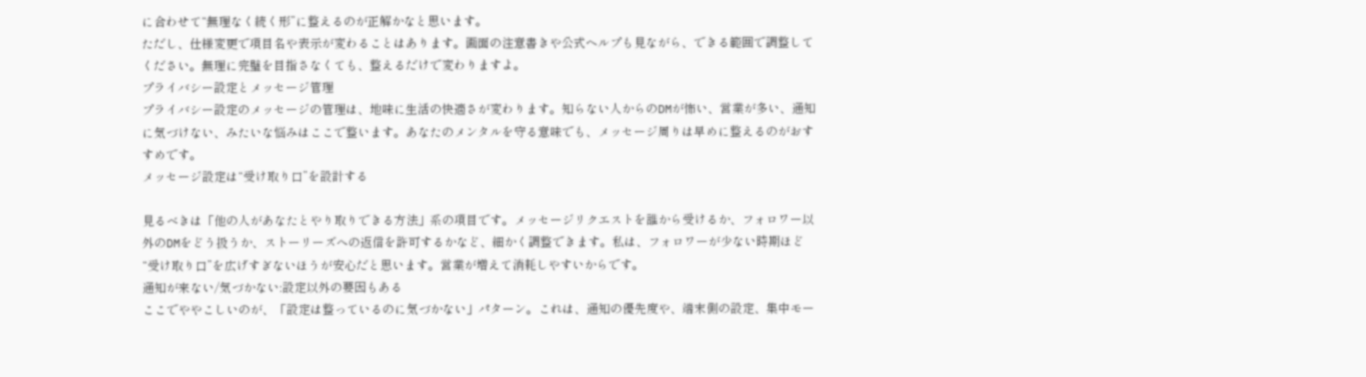に合わせて“無理なく続く形”に整えるのが正解かなと思います。
ただし、仕様変更で項目名や表示が変わることはあります。画面の注意書きや公式ヘルプも見ながら、できる範囲で調整してください。無理に完璧を目指さなくても、整えるだけで変わりますよ。
プライバシー設定とメッセージ管理
プライバシー設定のメッセージの管理は、地味に生活の快適さが変わります。知らない人からのDMが怖い、営業が多い、通知に気づけない、みたいな悩みはここで整います。あなたのメンタルを守る意味でも、メッセージ周りは早めに整えるのがおすすめです。
メッセージ設定は“受け取り口”を設計する

見るべきは「他の人があなたとやり取りできる方法」系の項目です。メッセージリクエストを誰から受けるか、フォロワー以外のDMをどう扱うか、ストーリーズへの返信を許可するかなど、細かく調整できます。私は、フォロワーが少ない時期ほど“受け取り口”を広げすぎないほうが安心だと思います。営業が増えて消耗しやすいからです。
通知が来ない/気づかない:設定以外の要因もある
ここでややこしいのが、「設定は整っているのに気づかない」パターン。これは、通知の優先度や、端末側の設定、集中モー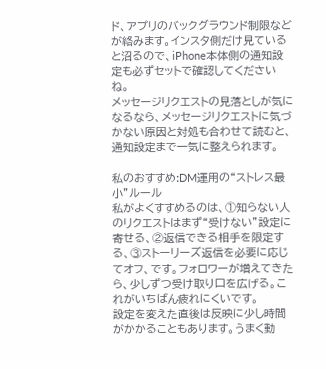ド、アプリのバックグラウンド制限などが絡みます。インスタ側だけ見ていると沼るので、iPhone本体側の通知設定も必ずセットで確認してくださいね。
メッセージリクエストの見落としが気になるなら、メッセージリクエストに気づかない原因と対処も合わせて読むと、通知設定まで一気に整えられます。

私のおすすめ:DM運用の“ストレス最小”ルール
私がよくすすめるのは、①知らない人のリクエストはまず“受けない”設定に寄せる、②返信できる相手を限定する、③ストーリーズ返信を必要に応じてオフ、です。フォロワーが増えてきたら、少しずつ受け取り口を広げる。これがいちばん疲れにくいです。
設定を変えた直後は反映に少し時間がかかることもあります。うまく動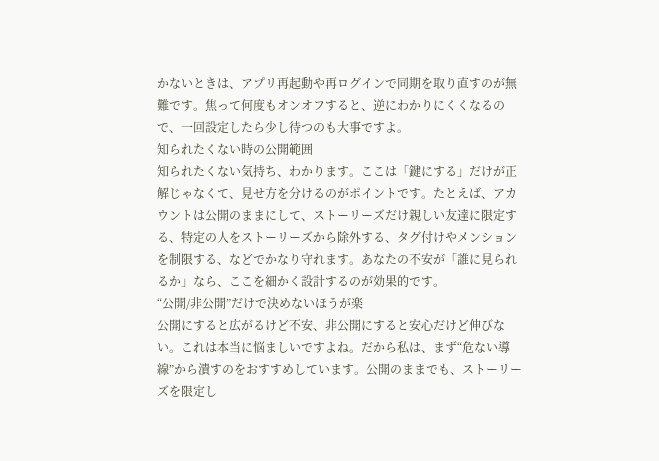かないときは、アプリ再起動や再ログインで同期を取り直すのが無難です。焦って何度もオンオフすると、逆にわかりにくくなるので、一回設定したら少し待つのも大事ですよ。
知られたくない時の公開範囲
知られたくない気持ち、わかります。ここは「鍵にする」だけが正解じゃなくて、見せ方を分けるのがポイントです。たとえば、アカウントは公開のままにして、ストーリーズだけ親しい友達に限定する、特定の人をストーリーズから除外する、タグ付けやメンションを制限する、などでかなり守れます。あなたの不安が「誰に見られるか」なら、ここを細かく設計するのが効果的です。
“公開/非公開”だけで決めないほうが楽
公開にすると広がるけど不安、非公開にすると安心だけど伸びない。これは本当に悩ましいですよね。だから私は、まず“危ない導線”から潰すのをおすすめしています。公開のままでも、ストーリーズを限定し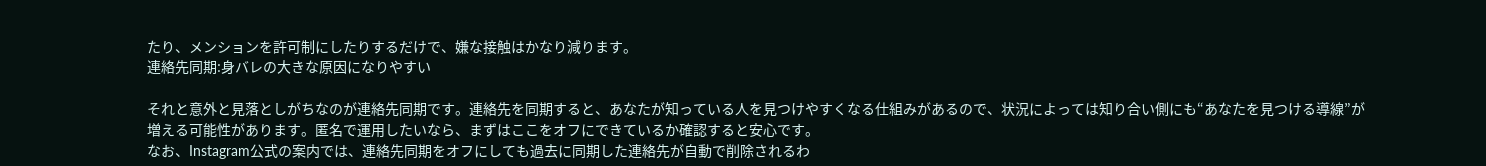たり、メンションを許可制にしたりするだけで、嫌な接触はかなり減ります。
連絡先同期:身バレの大きな原因になりやすい

それと意外と見落としがちなのが連絡先同期です。連絡先を同期すると、あなたが知っている人を見つけやすくなる仕組みがあるので、状況によっては知り合い側にも“あなたを見つける導線”が増える可能性があります。匿名で運用したいなら、まずはここをオフにできているか確認すると安心です。
なお、Instagram公式の案内では、連絡先同期をオフにしても過去に同期した連絡先が自動で削除されるわ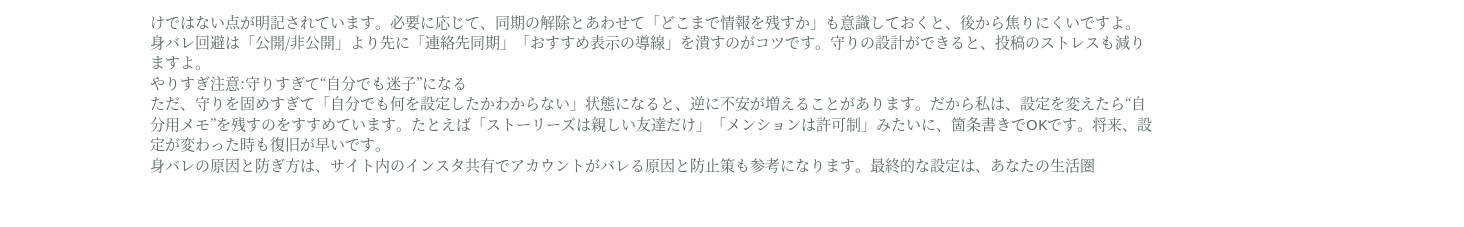けではない点が明記されています。必要に応じて、同期の解除とあわせて「どこまで情報を残すか」も意識しておくと、後から焦りにくいですよ。
身バレ回避は「公開/非公開」より先に「連絡先同期」「おすすめ表示の導線」を潰すのがコツです。守りの設計ができると、投稿のストレスも減りますよ。
やりすぎ注意:守りすぎて“自分でも迷子”になる
ただ、守りを固めすぎて「自分でも何を設定したかわからない」状態になると、逆に不安が増えることがあります。だから私は、設定を変えたら“自分用メモ”を残すのをすすめています。たとえば「ストーリーズは親しい友達だけ」「メンションは許可制」みたいに、箇条書きでOKです。将来、設定が変わった時も復旧が早いです。
身バレの原因と防ぎ方は、サイト内のインスタ共有でアカウントがバレる原因と防止策も参考になります。最終的な設定は、あなたの生活圏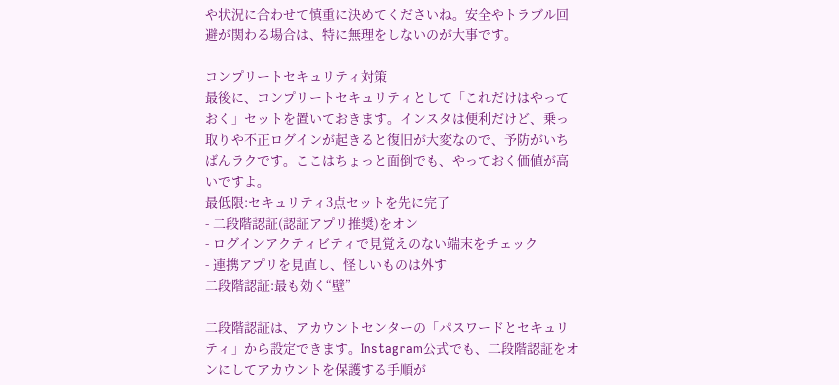や状況に合わせて慎重に決めてくださいね。安全やトラブル回避が関わる場合は、特に無理をしないのが大事です。

コンプリートセキュリティ対策
最後に、コンプリートセキュリティとして「これだけはやっておく」セットを置いておきます。インスタは便利だけど、乗っ取りや不正ログインが起きると復旧が大変なので、予防がいちばんラクです。ここはちょっと面倒でも、やっておく価値が高いですよ。
最低限:セキュリティ3点セットを先に完了
- 二段階認証(認証アプリ推奨)をオン
- ログインアクティビティで見覚えのない端末をチェック
- 連携アプリを見直し、怪しいものは外す
二段階認証:最も効く“壁”

二段階認証は、アカウントセンターの「パスワードとセキュリティ」から設定できます。Instagram公式でも、二段階認証をオンにしてアカウントを保護する手順が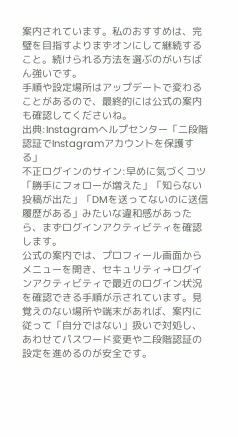案内されています。私のおすすめは、完璧を目指すよりまずオンにして継続すること。続けられる方法を選ぶのがいちばん強いです。
手順や設定場所はアップデートで変わることがあるので、最終的には公式の案内も確認してくださいね。
出典:Instagramヘルプセンター「二段階認証でInstagramアカウントを保護する」
不正ログインのサイン:早めに気づくコツ
「勝手にフォローが増えた」「知らない投稿が出た」「DMを送ってないのに送信履歴がある」みたいな違和感があったら、まずログインアクティビティを確認します。
公式の案内では、プロフィール画面からメニューを開き、セキュリティ→ログインアクティビティで最近のログイン状況を確認できる手順が示されています。見覚えのない場所や端末があれば、案内に従って「自分ではない」扱いで対処し、あわせてパスワード変更や二段階認証の設定を進めるのが安全です。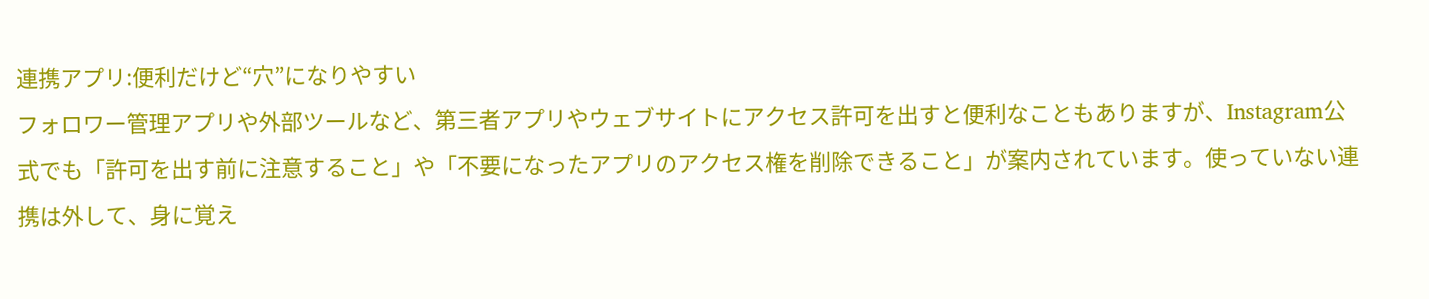連携アプリ:便利だけど“穴”になりやすい
フォロワー管理アプリや外部ツールなど、第三者アプリやウェブサイトにアクセス許可を出すと便利なこともありますが、Instagram公式でも「許可を出す前に注意すること」や「不要になったアプリのアクセス権を削除できること」が案内されています。使っていない連携は外して、身に覚え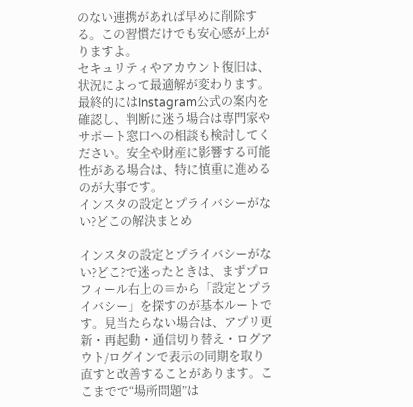のない連携があれば早めに削除する。この習慣だけでも安心感が上がりますよ。
セキュリティやアカウント復旧は、状況によって最適解が変わります。最終的にはInstagram公式の案内を確認し、判断に迷う場合は専門家やサポート窓口への相談も検討してください。安全や財産に影響する可能性がある場合は、特に慎重に進めるのが大事です。
インスタの設定とプライバシーがない?どこの解決まとめ

インスタの設定とプライバシーがない?どこ?で迷ったときは、まずプロフィール右上の≡から「設定とプライバシー」を探すのが基本ルートです。見当たらない場合は、アプリ更新・再起動・通信切り替え・ログアウト/ログインで表示の同期を取り直すと改善することがあります。ここまでで“場所問題”は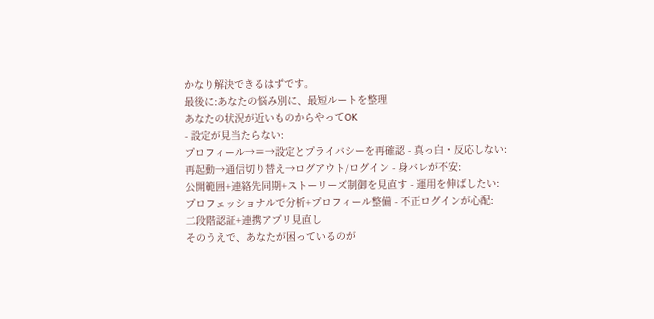かなり解決できるはずです。
最後に:あなたの悩み別に、最短ルートを整理
あなたの状況が近いものからやってOK
- 設定が見当たらない:
プロフィール→≡→設定とプライバシーを再確認 - 真っ白・反応しない:
再起動→通信切り替え→ログアウト/ログイン - 身バレが不安:
公開範囲+連絡先同期+ストーリーズ制御を見直す - 運用を伸ばしたい:
プロフェッショナルで分析+プロフィール整備 - 不正ログインが心配:
二段階認証+連携アプリ見直し
そのうえで、あなたが困っているのが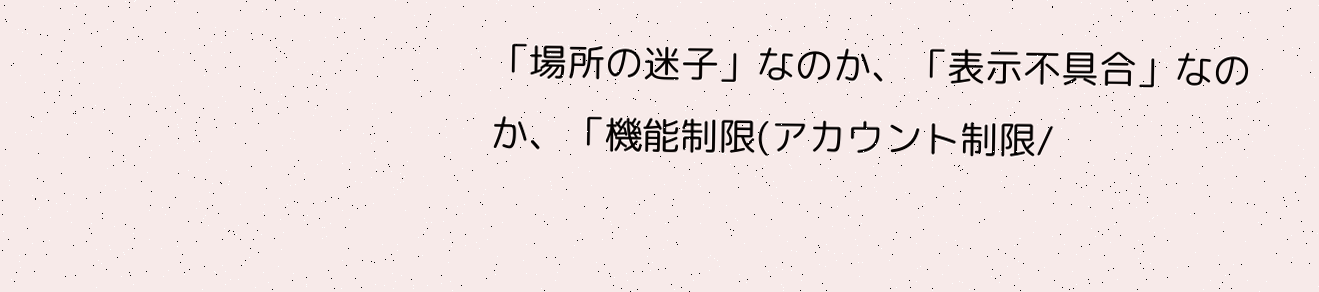「場所の迷子」なのか、「表示不具合」なのか、「機能制限(アカウント制限/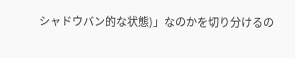シャドウバン的な状態)」なのかを切り分けるの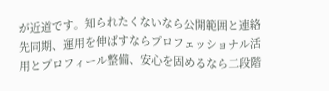が近道です。知られたくないなら公開範囲と連絡先同期、運用を伸ばすならプロフェッショナル活用とプロフィール整備、安心を固めるなら二段階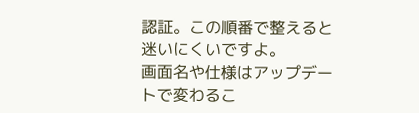認証。この順番で整えると迷いにくいですよ。
画面名や仕様はアップデートで変わるこ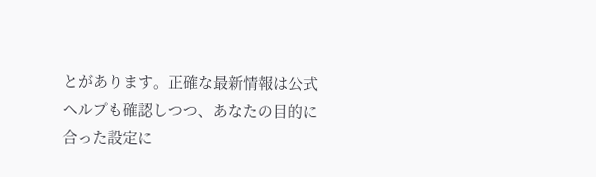とがあります。正確な最新情報は公式ヘルプも確認しつつ、あなたの目的に合った設定に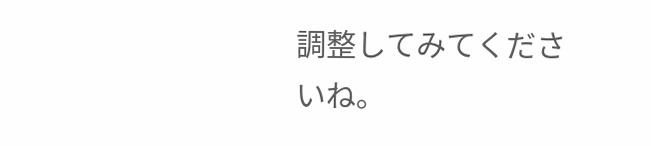調整してみてくださいね。